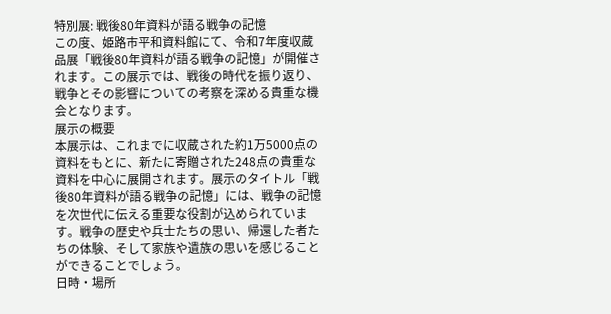特別展: 戦後80年資料が語る戦争の記憶
この度、姫路市平和資料館にて、令和7年度収蔵品展「戦後80年資料が語る戦争の記憶」が開催されます。この展示では、戦後の時代を振り返り、戦争とその影響についての考察を深める貴重な機会となります。
展示の概要
本展示は、これまでに収蔵された約1万5000点の資料をもとに、新たに寄贈された248点の貴重な資料を中心に展開されます。展示のタイトル「戦後80年資料が語る戦争の記憶」には、戦争の記憶を次世代に伝える重要な役割が込められています。戦争の歴史や兵士たちの思い、帰還した者たちの体験、そして家族や遺族の思いを感じることができることでしょう。
日時・場所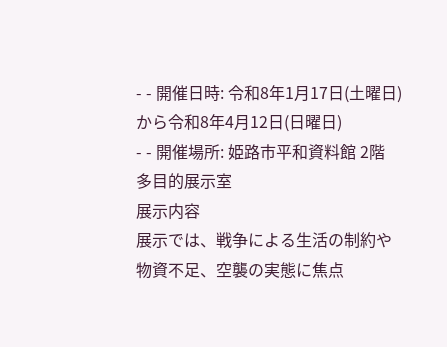- - 開催日時: 令和8年1月17日(土曜日)から令和8年4月12日(日曜日)
- - 開催場所: 姫路市平和資料館 2階 多目的展示室
展示内容
展示では、戦争による生活の制約や物資不足、空襲の実態に焦点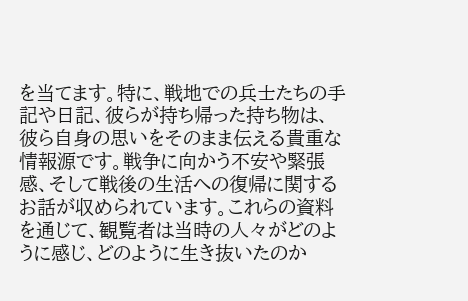を当てます。特に、戦地での兵士たちの手記や日記、彼らが持ち帰った持ち物は、彼ら自身の思いをそのまま伝える貴重な情報源です。戦争に向かう不安や緊張感、そして戦後の生活への復帰に関するお話が収められています。これらの資料を通じて、観覧者は当時の人々がどのように感じ、どのように生き抜いたのか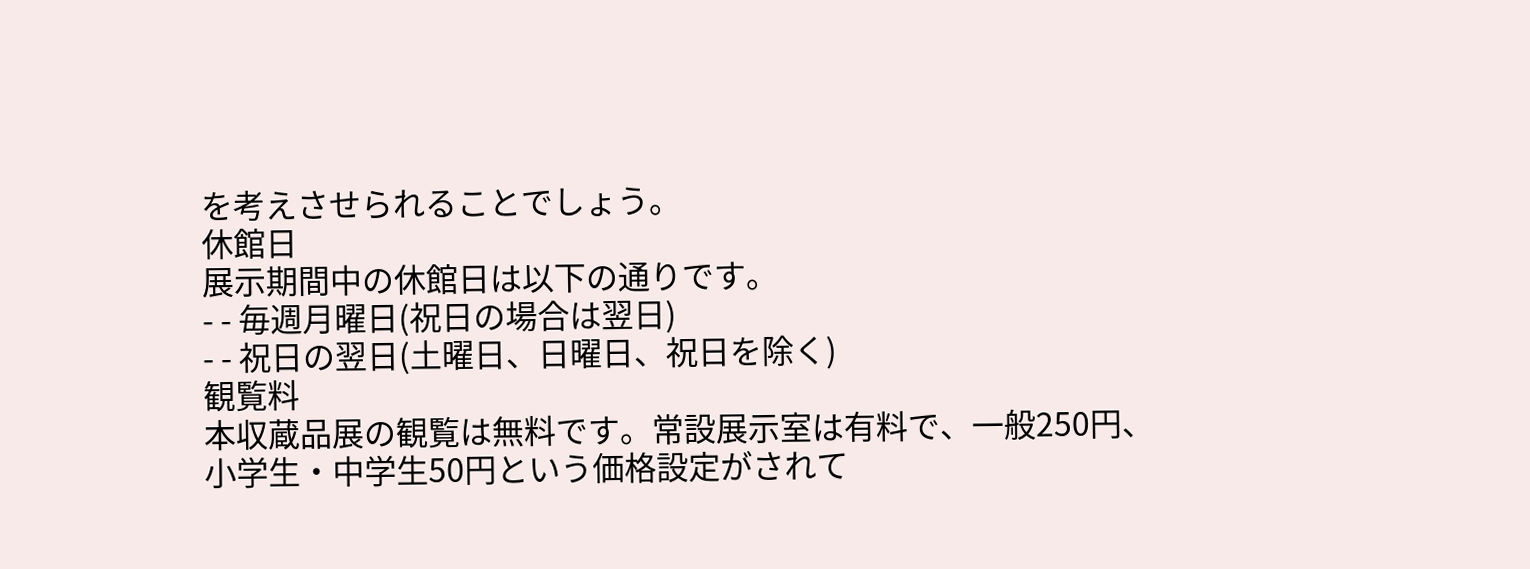を考えさせられることでしょう。
休館日
展示期間中の休館日は以下の通りです。
- - 毎週月曜日(祝日の場合は翌日)
- - 祝日の翌日(土曜日、日曜日、祝日を除く)
観覧料
本収蔵品展の観覧は無料です。常設展示室は有料で、一般250円、小学生・中学生50円という価格設定がされて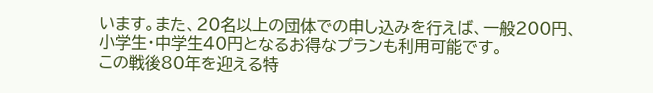います。また、20名以上の団体での申し込みを行えば、一般200円、小学生・中学生40円となるお得なプランも利用可能です。
この戦後80年を迎える特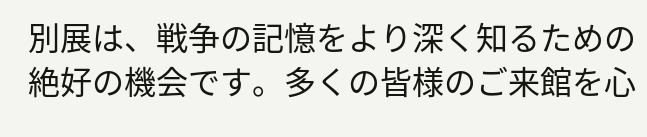別展は、戦争の記憶をより深く知るための絶好の機会です。多くの皆様のご来館を心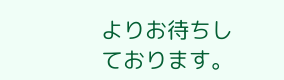よりお待ちしております。